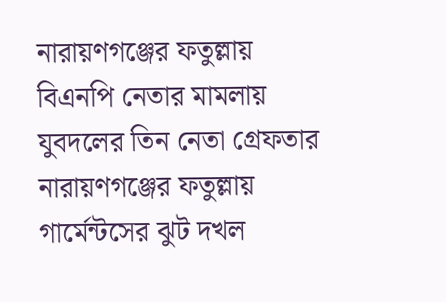নারায়ণগঞ্জের ফতুল্লায় বিএনপি নেতার মামলায় যুবদলের তিন নেতা গ্রেফতার
নারায়ণগঞ্জের ফতুল্লায় গার্মেন্টসের ঝুট দখল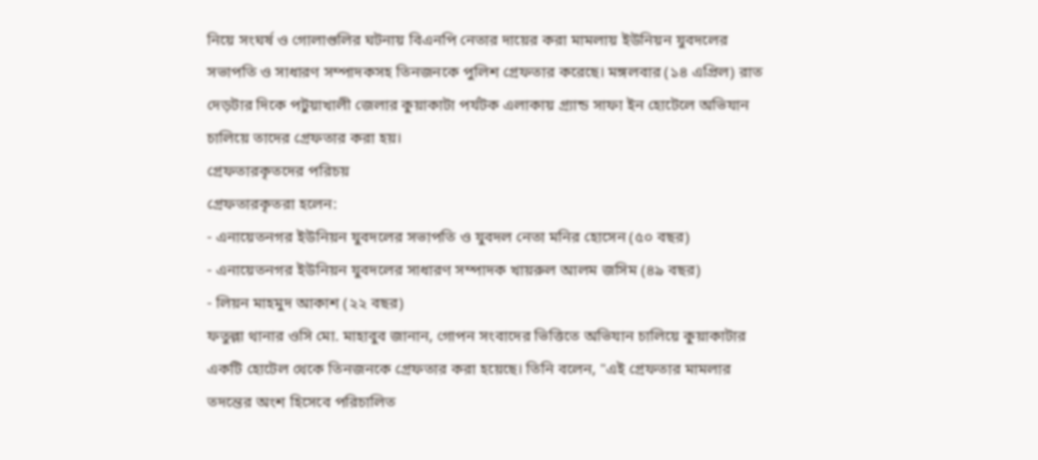নিয়ে সংঘর্ষ ও গোলাগুলির ঘটনায় বিএনপি নেতার দায়ের করা মামলায় ইউনিয়ন যুবদলের সভাপতি ও সাধারণ সম্পাদকসহ তিনজনকে পুলিশ গ্রেফতার করেছে। মঙ্গলবার (১৪ এপ্রিল) রাত দেড়টার দিকে পটুয়াখালী জেলার কুয়াকাটা পর্যটক এলাকায় গ্র্যান্ড সাফা ইন হোটেলে অভিযান চালিয়ে তাদের গ্রেফতার করা হয়।
গ্রেফতারকৃতদের পরিচয়
গ্রেফতারকৃতরা হলেন:
- এনায়েতনগর ইউনিয়ন যুবদলের সভাপতি ও যুবদল নেতা মনির হোসেন (৫০ বছর)
- এনায়েতনগর ইউনিয়ন যুবদলের সাধারণ সম্পাদক খায়রুল আলম জসিম (৪৯ বছর)
- লিয়ন মাহমুদ আকাশ (২২ বছর)
ফতুল্লা থানার ওসি মো. মাহাবুব জানান, গোপন সংবাদের ভিত্তিতে অভিযান চালিয়ে কুয়াকাটার একটি হোটেল থেকে তিনজনকে গ্রেফতার করা হয়েছে। তিনি বলেন, "এই গ্রেফতার মামলার তদন্তের অংশ হিসেবে পরিচালিত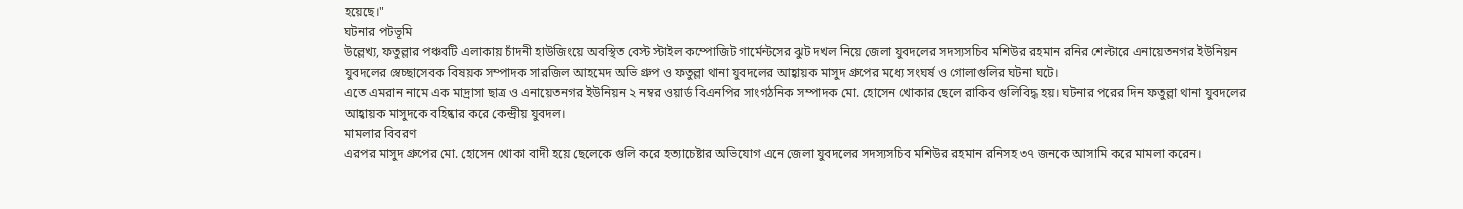হয়েছে।"
ঘটনার পটভূমি
উল্লেখ্য, ফতুল্লার পঞ্চবটি এলাকায় চাঁদনী হাউজিংয়ে অবস্থিত বেস্ট স্টাইল কম্পোজিট গার্মেন্টসের ঝুট দখল নিয়ে জেলা যুবদলের সদস্যসচিব মশিউর রহমান রনির শেল্টারে এনায়েতনগর ইউনিয়ন যুবদলের স্বেচ্ছাসেবক বিষয়ক সম্পাদক সারজিল আহমেদ অভি গ্রুপ ও ফতুল্লা থানা যুবদলের আহ্বায়ক মাসুদ গ্রুপের মধ্যে সংঘর্ষ ও গোলাগুলির ঘটনা ঘটে।
এতে এমরান নামে এক মাদ্রাসা ছাত্র ও এনায়েতনগর ইউনিয়ন ২ নম্বর ওয়ার্ড বিএনপির সাংগঠনিক সম্পাদক মো. হোসেন খোকার ছেলে রাকিব গুলিবিদ্ধ হয়। ঘটনার পরের দিন ফতুল্লা থানা যুবদলের আহ্বায়ক মাসুদকে বহিষ্কার করে কেন্দ্রীয় যুবদল।
মামলার বিবরণ
এরপর মাসুদ গ্রুপের মো. হোসেন খোকা বাদী হয়ে ছেলেকে গুলি করে হত্যাচেষ্টার অভিযোগ এনে জেলা যুবদলের সদস্যসচিব মশিউর রহমান রনিসহ ৩৭ জনকে আসামি করে মামলা করেন।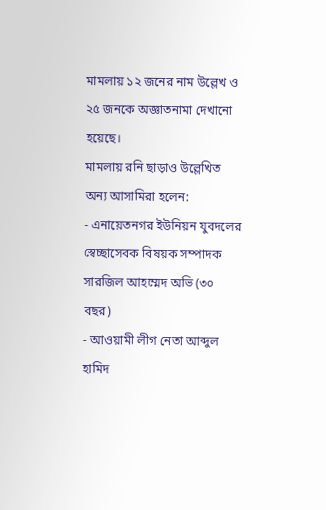মামলায় ১২ জনের নাম উল্লেখ ও ২৫ জনকে অজ্ঞাতনামা দেখানো হয়েছে।
মামলায় রনি ছাড়াও উল্লেখিত অন্য আসামিরা হলেন:
- এনায়েতনগর ইউনিয়ন যুবদলের স্বেচ্ছাসেবক বিষয়ক সম্পাদক সারজিল আহম্মেদ অভি (৩০ বছর)
- আওয়ামী লীগ নেতা আব্দুল হামিদ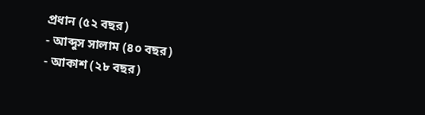প্রধান (৫২ বছর)
- আব্দুস সালাম (৪০ বছর)
- আকাশ (২৮ বছর)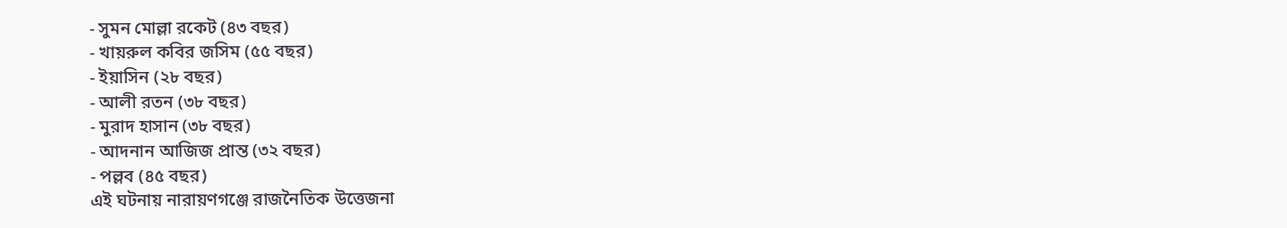- সুমন মোল্লা রকেট (৪৩ বছর)
- খায়রুল কবির জসিম (৫৫ বছর)
- ইয়াসিন (২৮ বছর)
- আলী রতন (৩৮ বছর)
- মুরাদ হাসান (৩৮ বছর)
- আদনান আজিজ প্রান্ত (৩২ বছর)
- পল্লব (৪৫ বছর)
এই ঘটনায় নারায়ণগঞ্জে রাজনৈতিক উত্তেজনা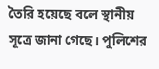তৈরি হয়েছে বলে স্থানীয় সূত্রে জানা গেছে। পুলিশের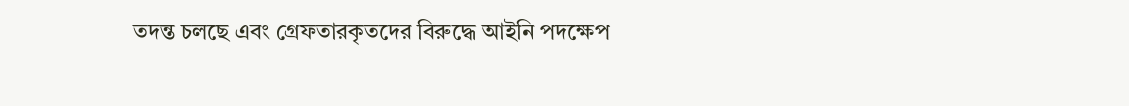তদন্ত চলছে এবং গ্রেফতারকৃতদের বিরুদ্ধে আইনি পদক্ষেপ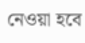নেওয়া হবে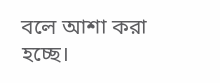বলে আশা করা হচ্ছে।